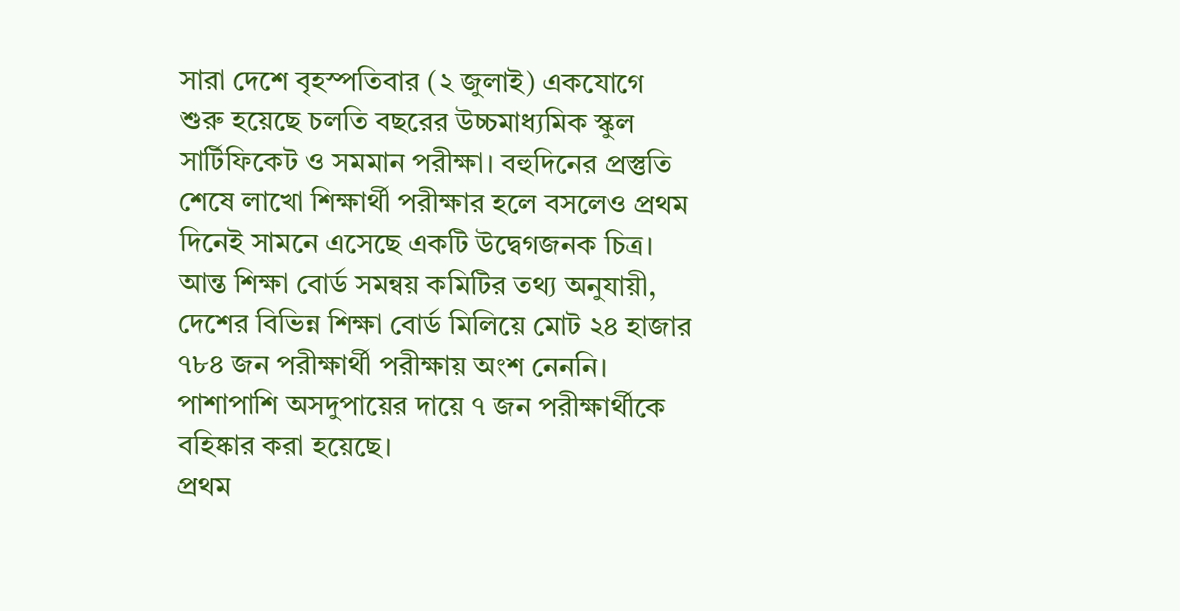সারা দেশে বৃহস্পতিবার (২ জুলাই) একযোগে শুরু হয়েছে চলতি বছরের উচ্চমাধ্যমিক স্কুল সার্টিফিকেট ও সমমান পরীক্ষা। বহুদিনের প্রস্তুতি শেষে লাখো শিক্ষার্থী পরীক্ষার হলে বসলেও প্রথম দিনেই সামনে এসেছে একটি উদ্বেগজনক চিত্র। আন্ত শিক্ষা বোর্ড সমন্বয় কমিটির তথ্য অনুযায়ী, দেশের বিভিন্ন শিক্ষা বোর্ড মিলিয়ে মোট ২৪ হাজার ৭৮৪ জন পরীক্ষার্থী পরীক্ষায় অংশ নেননি। পাশাপাশি অসদুপায়ের দায়ে ৭ জন পরীক্ষার্থীকে বহিষ্কার করা হয়েছে।
প্রথম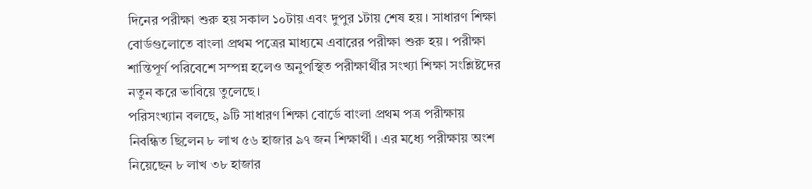দিনের পরীক্ষা শুরু হয় সকাল ১০টায় এবং দুপুর ১টায় শেষ হয়। সাধারণ শিক্ষা বোর্ডগুলোতে বাংলা প্রথম পত্রের মাধ্যমে এবারের পরীক্ষা শুরু হয়। পরীক্ষা শান্তিপূর্ণ পরিবেশে সম্পন্ন হলেও অনুপস্থিত পরীক্ষার্থীর সংখ্যা শিক্ষা সংশ্লিষ্টদের নতুন করে ভাবিয়ে তুলেছে।
পরিসংখ্যান বলছে, ৯টি সাধারণ শিক্ষা বোর্ডে বাংলা প্রথম পত্র পরীক্ষায় নিবন্ধিত ছিলেন ৮ লাখ ৫৬ হাজার ৯৭ জন শিক্ষার্থী। এর মধ্যে পরীক্ষায় অংশ নিয়েছেন ৮ লাখ ৩৮ হাজার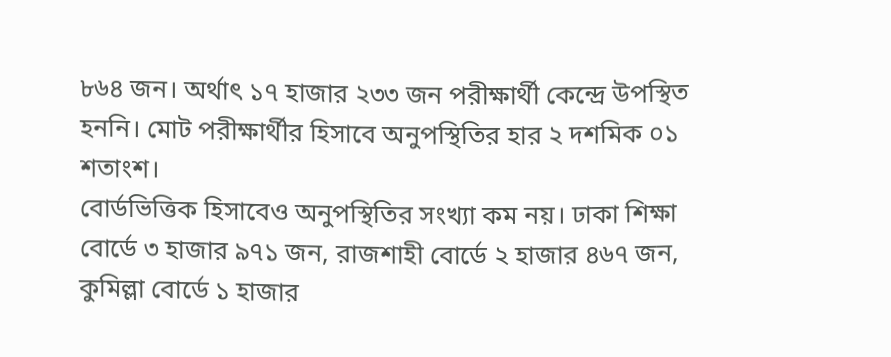৮৬৪ জন। অর্থাৎ ১৭ হাজার ২৩৩ জন পরীক্ষার্থী কেন্দ্রে উপস্থিত হননি। মোট পরীক্ষার্থীর হিসাবে অনুপস্থিতির হার ২ দশমিক ০১ শতাংশ।
বোর্ডভিত্তিক হিসাবেও অনুপস্থিতির সংখ্যা কম নয়। ঢাকা শিক্ষা বোর্ডে ৩ হাজার ৯৭১ জন, রাজশাহী বোর্ডে ২ হাজার ৪৬৭ জন, কুমিল্লা বোর্ডে ১ হাজার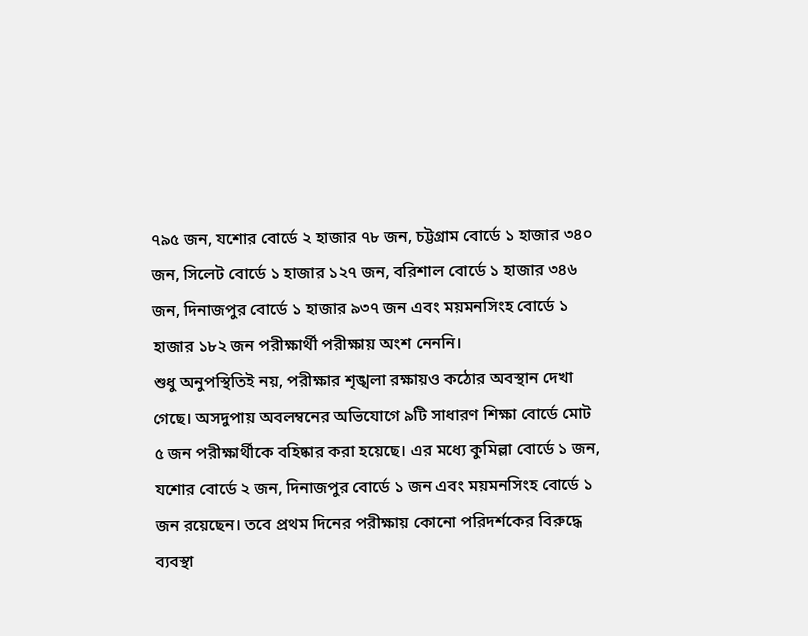৭৯৫ জন, যশোর বোর্ডে ২ হাজার ৭৮ জন, চট্টগ্রাম বোর্ডে ১ হাজার ৩৪০ জন, সিলেট বোর্ডে ১ হাজার ১২৭ জন, বরিশাল বোর্ডে ১ হাজার ৩৪৬ জন, দিনাজপুর বোর্ডে ১ হাজার ৯৩৭ জন এবং ময়মনসিংহ বোর্ডে ১ হাজার ১৮২ জন পরীক্ষার্থী পরীক্ষায় অংশ নেননি।
শুধু অনুপস্থিতিই নয়, পরীক্ষার শৃঙ্খলা রক্ষায়ও কঠোর অবস্থান দেখা গেছে। অসদুপায় অবলম্বনের অভিযোগে ৯টি সাধারণ শিক্ষা বোর্ডে মোট ৫ জন পরীক্ষার্থীকে বহিষ্কার করা হয়েছে। এর মধ্যে কুমিল্লা বোর্ডে ১ জন, যশোর বোর্ডে ২ জন, দিনাজপুর বোর্ডে ১ জন এবং ময়মনসিংহ বোর্ডে ১ জন রয়েছেন। তবে প্রথম দিনের পরীক্ষায় কোনো পরিদর্শকের বিরুদ্ধে ব্যবস্থা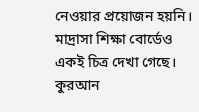নেওয়ার প্রয়োজন হয়নি।
মাদ্রাসা শিক্ষা বোর্ডেও একই চিত্র দেখা গেছে। কুরআন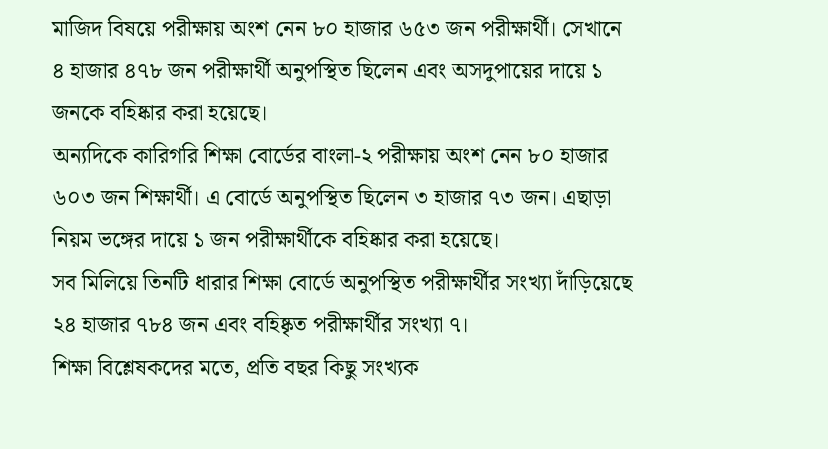মাজিদ বিষয়ে পরীক্ষায় অংশ নেন ৮০ হাজার ৬৫৩ জন পরীক্ষার্থী। সেখানে ৪ হাজার ৪৭৮ জন পরীক্ষার্থী অনুপস্থিত ছিলেন এবং অসদুপায়ের দায়ে ১ জনকে বহিষ্কার করা হয়েছে।
অন্যদিকে কারিগরি শিক্ষা বোর্ডের বাংলা-২ পরীক্ষায় অংশ নেন ৮০ হাজার ৬০৩ জন শিক্ষার্থী। এ বোর্ডে অনুপস্থিত ছিলেন ৩ হাজার ৭৩ জন। এছাড়া নিয়ম ভঙ্গের দায়ে ১ জন পরীক্ষার্থীকে বহিষ্কার করা হয়েছে।
সব মিলিয়ে তিনটি ধারার শিক্ষা বোর্ডে অনুপস্থিত পরীক্ষার্থীর সংখ্যা দাঁড়িয়েছে ২৪ হাজার ৭৮৪ জন এবং বহিষ্কৃত পরীক্ষার্থীর সংখ্যা ৭।
শিক্ষা বিশ্লেষকদের মতে, প্রতি বছর কিছু সংখ্যক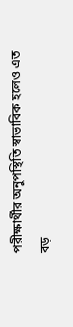পরীক্ষার্থীর অনুপস্থিতি স্বাভাবিক হলেও এত বড়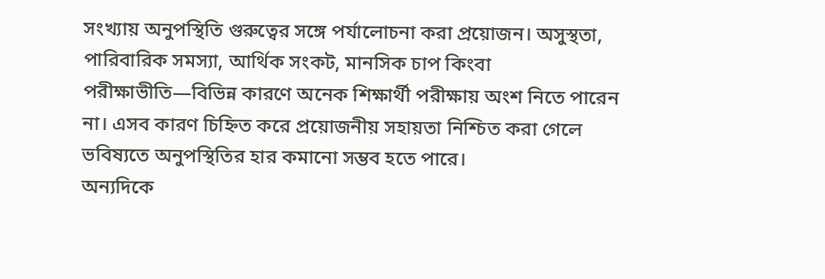সংখ্যায় অনুপস্থিতি গুরুত্বের সঙ্গে পর্যালোচনা করা প্রয়োজন। অসুস্থতা, পারিবারিক সমস্যা, আর্থিক সংকট, মানসিক চাপ কিংবা পরীক্ষাভীতি—বিভিন্ন কারণে অনেক শিক্ষার্থী পরীক্ষায় অংশ নিতে পারেন না। এসব কারণ চিহ্নিত করে প্রয়োজনীয় সহায়তা নিশ্চিত করা গেলে ভবিষ্যতে অনুপস্থিতির হার কমানো সম্ভব হতে পারে।
অন্যদিকে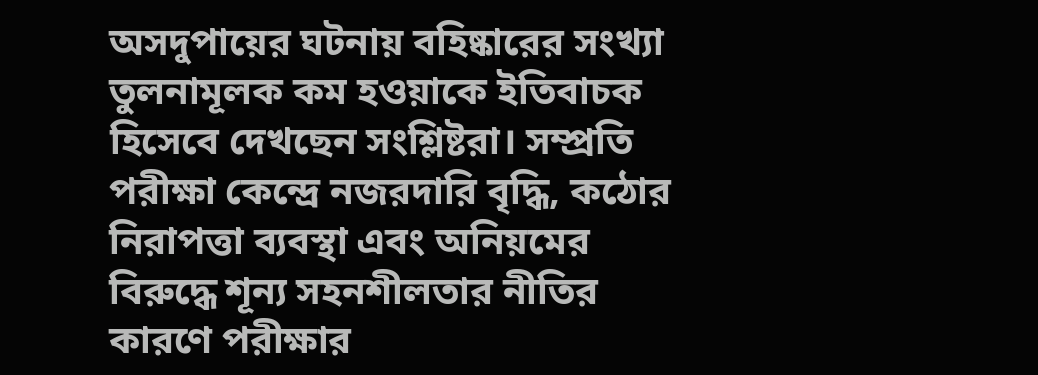অসদুপায়ের ঘটনায় বহিষ্কারের সংখ্যা তুলনামূলক কম হওয়াকে ইতিবাচক হিসেবে দেখছেন সংশ্লিষ্টরা। সম্প্রতি পরীক্ষা কেন্দ্রে নজরদারি বৃদ্ধি, কঠোর নিরাপত্তা ব্যবস্থা এবং অনিয়মের বিরুদ্ধে শূন্য সহনশীলতার নীতির কারণে পরীক্ষার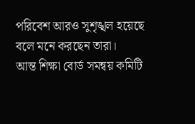পরিবেশ আরও সুশৃঙ্খল হয়েছে বলে মনে করছেন তারা।
আন্ত শিক্ষা বোর্ড সমন্বয় কমিটি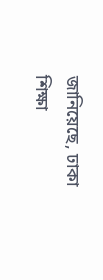জানিয়েছে, ঢাকা শিক্ষা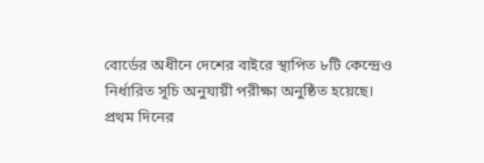বোর্ডের অধীনে দেশের বাইরে স্থাপিত ৮টি কেন্দ্রেও নির্ধারিত সূচি অনুযায়ী পরীক্ষা অনুষ্ঠিত হয়েছে।
প্রথম দিনের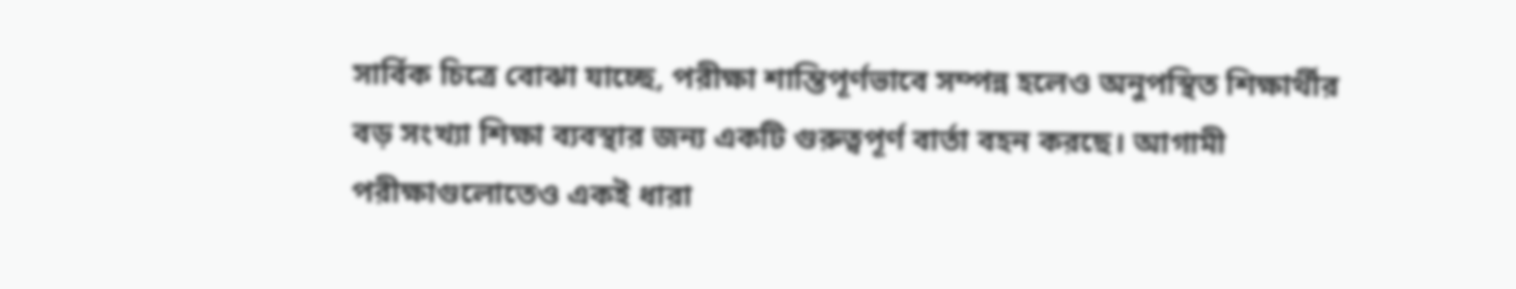সার্বিক চিত্রে বোঝা যাচ্ছে, পরীক্ষা শান্তিপূর্ণভাবে সম্পন্ন হলেও অনুপস্থিত শিক্ষার্থীর বড় সংখ্যা শিক্ষা ব্যবস্থার জন্য একটি গুরুত্বপূর্ণ বার্তা বহন করছে। আগামী পরীক্ষাগুলোতেও একই ধারা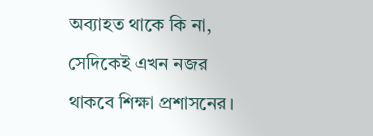অব্যাহত থাকে কি না, সেদিকেই এখন নজর থাকবে শিক্ষা প্রশাসনের।